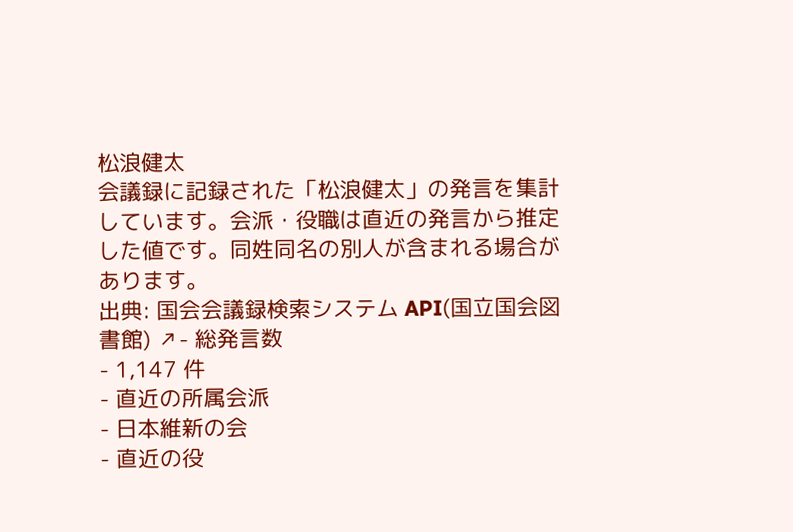松浪健太
会議録に記録された「松浪健太」の発言を集計しています。会派・役職は直近の発言から推定した値です。同姓同名の別人が含まれる場合があります。
出典: 国会会議録検索システム API(国立国会図書館) ↗- 総発言数
- 1,147 件
- 直近の所属会派
- 日本維新の会
- 直近の役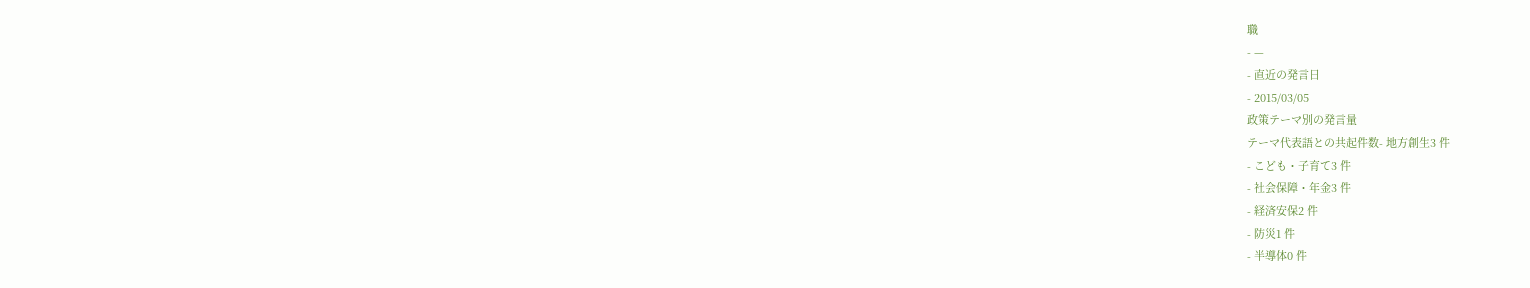職
- —
- 直近の発言日
- 2015/03/05
政策テーマ別の発言量
テーマ代表語との共起件数- 地方創生3 件
- こども・子育て3 件
- 社会保障・年金3 件
- 経済安保2 件
- 防災1 件
- 半導体0 件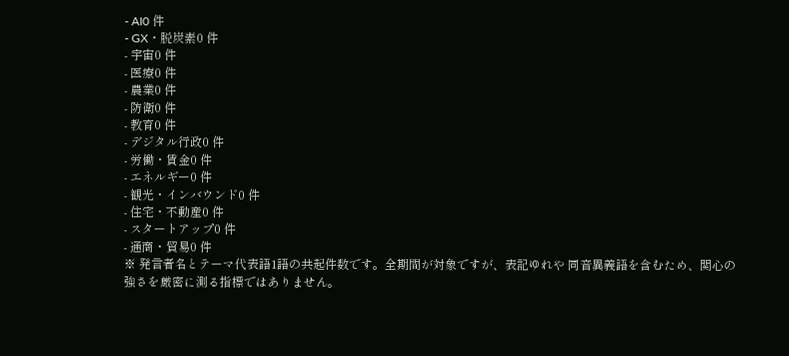- AI0 件
- GX・脱炭素0 件
- 宇宙0 件
- 医療0 件
- 農業0 件
- 防衛0 件
- 教育0 件
- デジタル行政0 件
- 労働・賃金0 件
- エネルギー0 件
- 観光・インバウンド0 件
- 住宅・不動産0 件
- スタートアップ0 件
- 通商・貿易0 件
※ 発言者名とテーマ代表語1語の共起件数です。全期間が対象ですが、表記ゆれや 同音異義語を含むため、関心の強さを厳密に測る指標ではありません。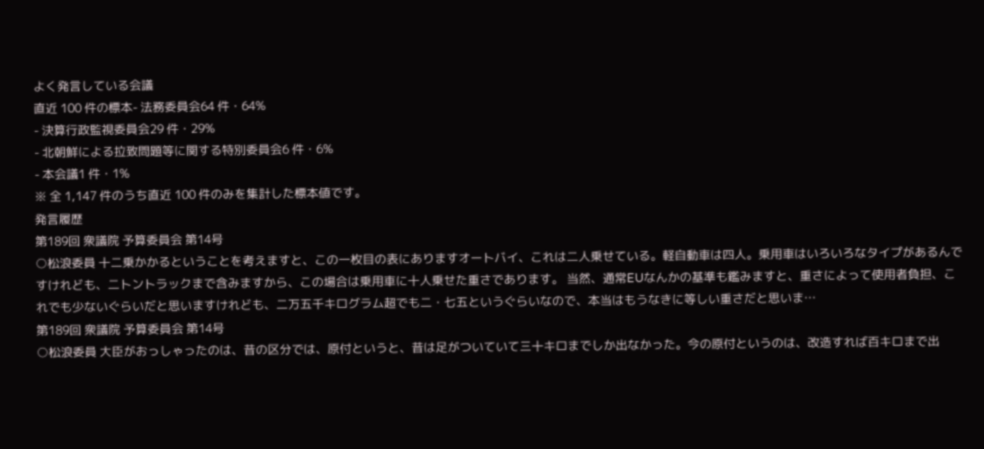よく発言している会議
直近 100 件の標本- 法務委員会64 件・64%
- 決算行政監視委員会29 件・29%
- 北朝鮮による拉致問題等に関する特別委員会6 件・6%
- 本会議1 件・1%
※ 全 1,147 件のうち直近 100 件のみを集計した標本値です。
発言履歴
第189回 衆議院 予算委員会 第14号
○松浪委員 十二乗かかるということを考えますと、この一枚目の表にありますオートバイ、これは二人乗せている。軽自動車は四人。乗用車はいろいろなタイプがあるんですけれども、二トントラックまで含みますから、この場合は乗用車に十人乗せた重さであります。 当然、通常EUなんかの基準も鑑みますと、重さによって使用者負担、これでも少ないぐらいだと思いますけれども、二万五千キログラム超でも二・七五というぐらいなので、本当はもうなきに等しい重さだと思いま…
第189回 衆議院 予算委員会 第14号
○松浪委員 大臣がおっしゃったのは、昔の区分では、原付というと、昔は足がついていて三十キロまでしか出なかった。今の原付というのは、改造すれば百キロまで出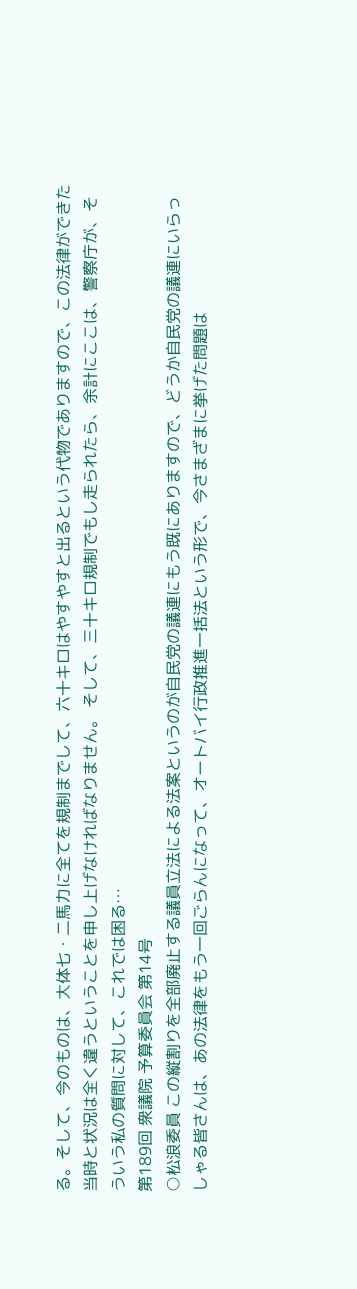る。そして、今のものは、大体七・二馬力に全てを規制までして、六十キロはやすやすと出るという代物でありますので、この法律ができた当時と状況は全く違うということを申し上げなければなりません。 そして、三十キロ規制でもし走られたら、余計にここは、警察庁が、そういう私の質問に対して、これでは困る…
第189回 衆議院 予算委員会 第14号
○松浪委員 この縦割りを全部廃止する議員立法による法案というのが自民党の議連にもう既にありますので、どうか自民党の議連にいらっしゃる皆さんは、あの法律をもう一回ごらんになって、オートバイ行政推進一括法という形で、今さまざまに挙げた問題は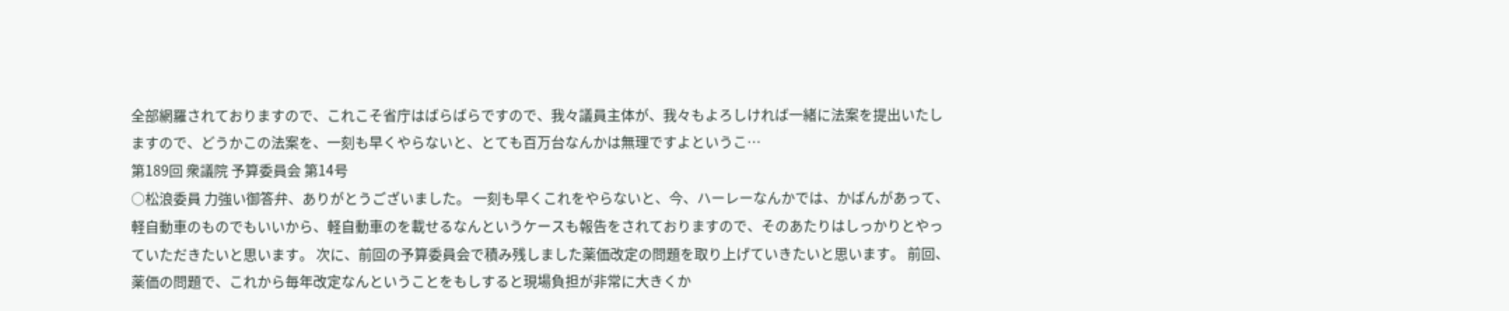全部網羅されておりますので、これこそ省庁はばらばらですので、我々議員主体が、我々もよろしければ一緒に法案を提出いたしますので、どうかこの法案を、一刻も早くやらないと、とても百万台なんかは無理ですよというこ…
第189回 衆議院 予算委員会 第14号
○松浪委員 力強い御答弁、ありがとうございました。 一刻も早くこれをやらないと、今、ハーレーなんかでは、かばんがあって、軽自動車のものでもいいから、軽自動車のを載せるなんというケースも報告をされておりますので、そのあたりはしっかりとやっていただきたいと思います。 次に、前回の予算委員会で積み残しました薬価改定の問題を取り上げていきたいと思います。 前回、薬価の問題で、これから毎年改定なんということをもしすると現場負担が非常に大きくか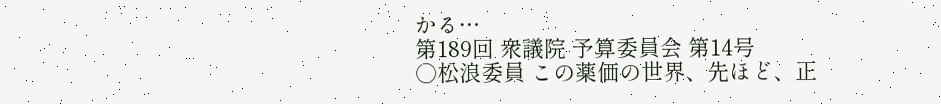かる…
第189回 衆議院 予算委員会 第14号
○松浪委員 この薬価の世界、先ほど、正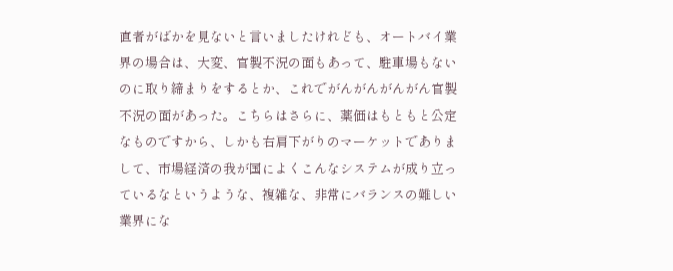直者がばかを見ないと言いましたけれども、オートバイ業界の場合は、大変、官製不況の面もあって、駐車場もないのに取り締まりをするとか、これでがんがんがんがん官製不況の面があった。こちらはさらに、薬価はもともと公定なものですから、しかも右肩下がりのマーケットでありまして、市場経済の我が国によくこんなシステムが成り立っているなというような、複雑な、非常にバランスの難しい業界にな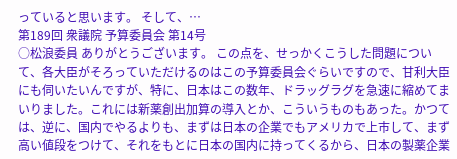っていると思います。 そして、…
第189回 衆議院 予算委員会 第14号
○松浪委員 ありがとうございます。 この点を、せっかくこうした問題について、各大臣がそろっていただけるのはこの予算委員会ぐらいですので、甘利大臣にも伺いたいんですが、特に、日本はこの数年、ドラッグラグを急速に縮めてまいりました。これには新薬創出加算の導入とか、こういうものもあった。かつては、逆に、国内でやるよりも、まずは日本の企業でもアメリカで上市して、まず高い値段をつけて、それをもとに日本の国内に持ってくるから、日本の製薬企業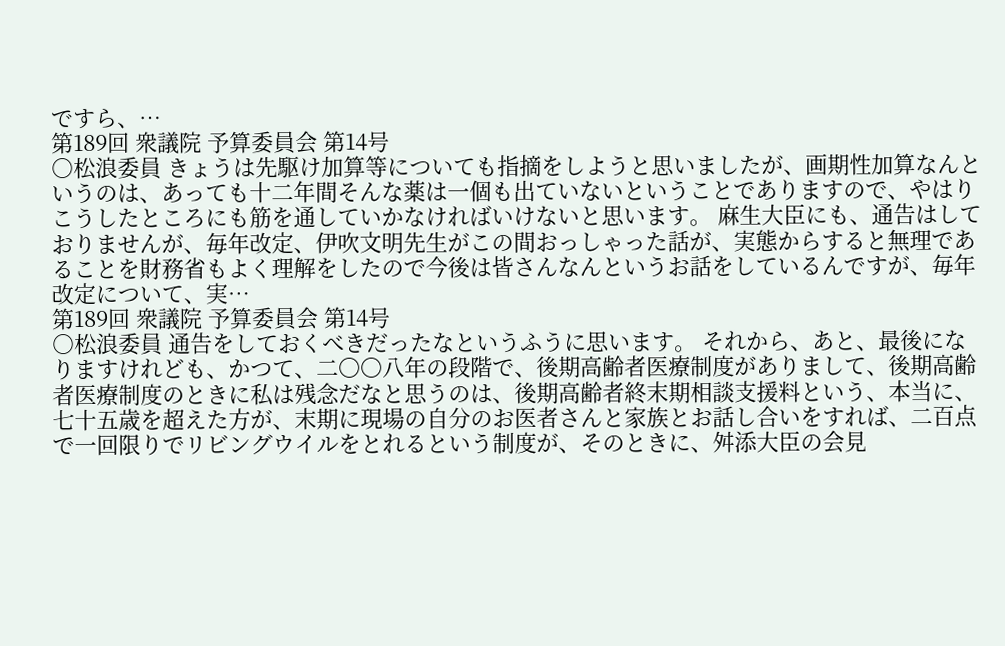ですら、…
第189回 衆議院 予算委員会 第14号
○松浪委員 きょうは先駆け加算等についても指摘をしようと思いましたが、画期性加算なんというのは、あっても十二年間そんな薬は一個も出ていないということでありますので、やはりこうしたところにも筋を通していかなければいけないと思います。 麻生大臣にも、通告はしておりませんが、毎年改定、伊吹文明先生がこの間おっしゃった話が、実態からすると無理であることを財務省もよく理解をしたので今後は皆さんなんというお話をしているんですが、毎年改定について、実…
第189回 衆議院 予算委員会 第14号
○松浪委員 通告をしておくべきだったなというふうに思います。 それから、あと、最後になりますけれども、かつて、二〇〇八年の段階で、後期高齢者医療制度がありまして、後期高齢者医療制度のときに私は残念だなと思うのは、後期高齢者終末期相談支援料という、本当に、七十五歳を超えた方が、末期に現場の自分のお医者さんと家族とお話し合いをすれば、二百点で一回限りでリビングウイルをとれるという制度が、そのときに、舛添大臣の会見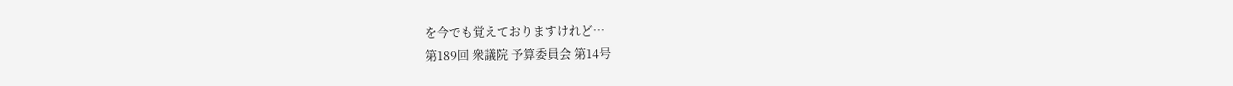を今でも覚えておりますけれど…
第189回 衆議院 予算委員会 第14号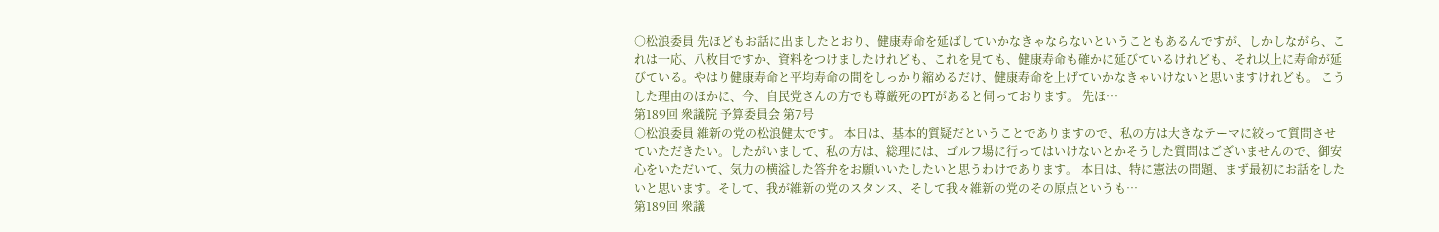○松浪委員 先ほどもお話に出ましたとおり、健康寿命を延ばしていかなきゃならないということもあるんですが、しかしながら、これは一応、八枚目ですか、資料をつけましたけれども、これを見ても、健康寿命も確かに延びているけれども、それ以上に寿命が延びている。やはり健康寿命と平均寿命の間をしっかり縮めるだけ、健康寿命を上げていかなきゃいけないと思いますけれども。 こうした理由のほかに、今、自民党さんの方でも尊厳死のPTがあると伺っております。 先ほ…
第189回 衆議院 予算委員会 第7号
○松浪委員 維新の党の松浪健太です。 本日は、基本的質疑だということでありますので、私の方は大きなテーマに絞って質問させていただきたい。したがいまして、私の方は、総理には、ゴルフ場に行ってはいけないとかそうした質問はございませんので、御安心をいただいて、気力の横溢した答弁をお願いいたしたいと思うわけであります。 本日は、特に憲法の問題、まず最初にお話をしたいと思います。そして、我が維新の党のスタンス、そして我々維新の党のその原点というも…
第189回 衆議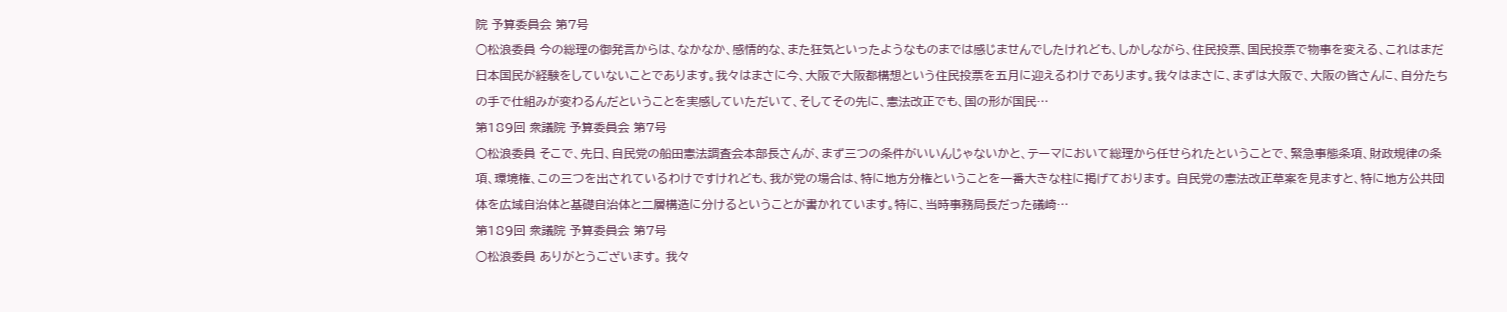院 予算委員会 第7号
○松浪委員 今の総理の御発言からは、なかなか、感情的な、また狂気といったようなものまでは感じませんでしたけれども、しかしながら、住民投票、国民投票で物事を変える、これはまだ日本国民が経験をしていないことであります。我々はまさに今、大阪で大阪都構想という住民投票を五月に迎えるわけであります。我々はまさに、まずは大阪で、大阪の皆さんに、自分たちの手で仕組みが変わるんだということを実感していただいて、そしてその先に、憲法改正でも、国の形が国民…
第189回 衆議院 予算委員会 第7号
○松浪委員 そこで、先日、自民党の船田憲法調査会本部長さんが、まず三つの条件がいいんじゃないかと、テーマにおいて総理から任せられたということで、緊急事態条項、財政規律の条項、環境権、この三つを出されているわけですけれども、我が党の場合は、特に地方分権ということを一番大きな柱に掲げております。 自民党の憲法改正草案を見ますと、特に地方公共団体を広域自治体と基礎自治体と二層構造に分けるということが書かれています。特に、当時事務局長だった礒崎…
第189回 衆議院 予算委員会 第7号
○松浪委員 ありがとうございます。 我々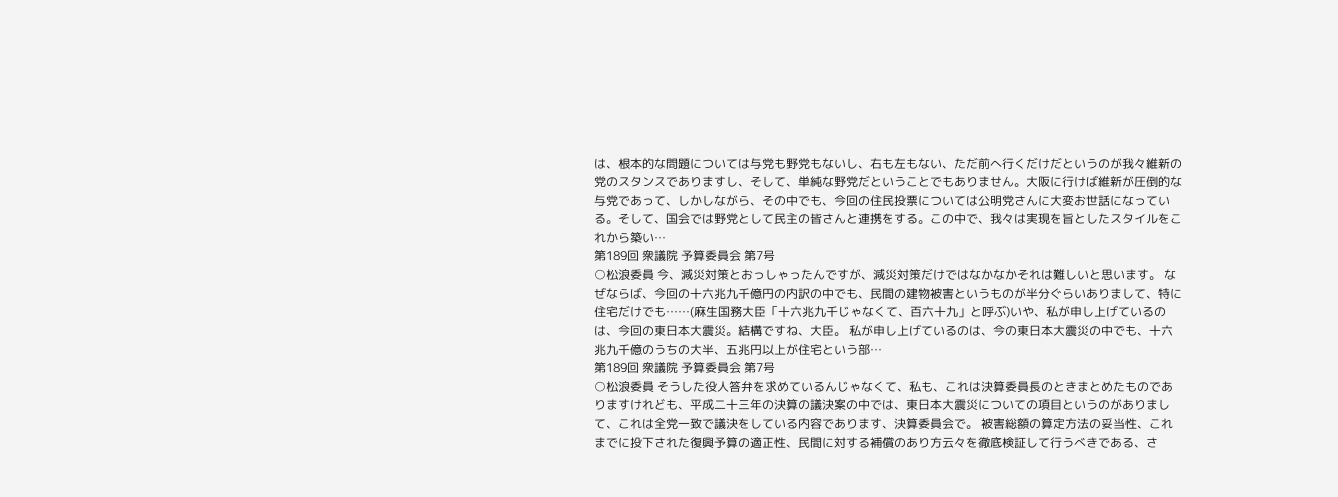は、根本的な問題については与党も野党もないし、右も左もない、ただ前へ行くだけだというのが我々維新の党のスタンスでありますし、そして、単純な野党だということでもありません。大阪に行けば維新が圧倒的な与党であって、しかしながら、その中でも、今回の住民投票については公明党さんに大変お世話になっている。そして、国会では野党として民主の皆さんと連携をする。この中で、我々は実現を旨としたスタイルをこれから築い…
第189回 衆議院 予算委員会 第7号
○松浪委員 今、減災対策とおっしゃったんですが、減災対策だけではなかなかそれは難しいと思います。 なぜならば、今回の十六兆九千億円の内訳の中でも、民間の建物被害というものが半分ぐらいありまして、特に住宅だけでも……(麻生国務大臣「十六兆九千じゃなくて、百六十九」と呼ぶ)いや、私が申し上げているのは、今回の東日本大震災。結構ですね、大臣。 私が申し上げているのは、今の東日本大震災の中でも、十六兆九千億のうちの大半、五兆円以上が住宅という部…
第189回 衆議院 予算委員会 第7号
○松浪委員 そうした役人答弁を求めているんじゃなくて、私も、これは決算委員長のときまとめたものでありますけれども、平成二十三年の決算の議決案の中では、東日本大震災についての項目というのがありまして、これは全党一致で議決をしている内容であります、決算委員会で。 被害総額の算定方法の妥当性、これまでに投下された復興予算の適正性、民間に対する補償のあり方云々を徹底検証して行うべきである、さ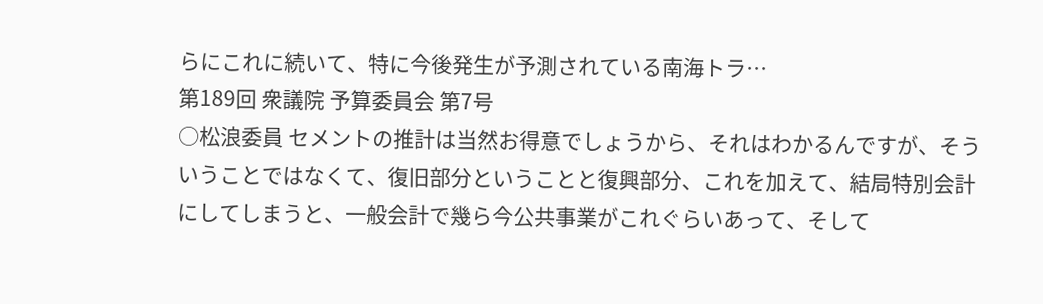らにこれに続いて、特に今後発生が予測されている南海トラ…
第189回 衆議院 予算委員会 第7号
○松浪委員 セメントの推計は当然お得意でしょうから、それはわかるんですが、そういうことではなくて、復旧部分ということと復興部分、これを加えて、結局特別会計にしてしまうと、一般会計で幾ら今公共事業がこれぐらいあって、そして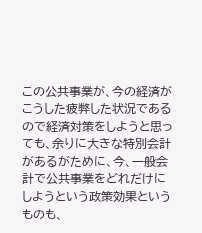この公共事業が、今の経済がこうした疲弊した状況であるので経済対策をしようと思っても、余りに大きな特別会計があるがために、今、一般会計で公共事業をどれだけにしようという政策効果というものも、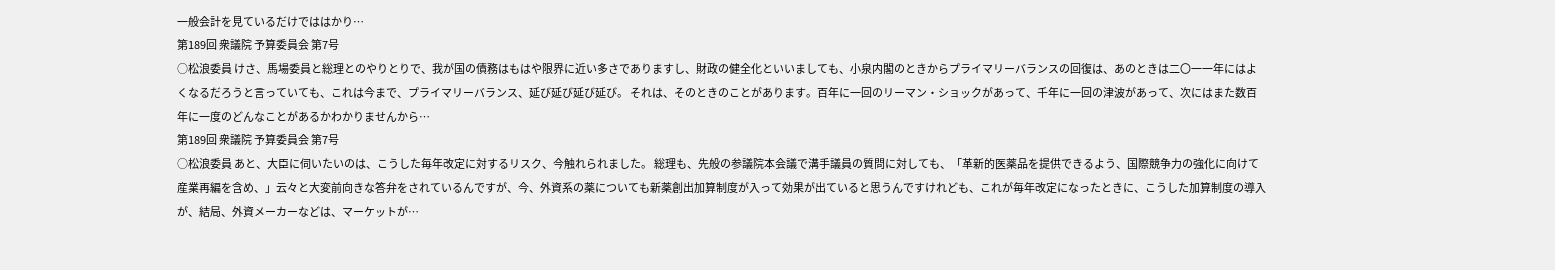一般会計を見ているだけでははかり…
第189回 衆議院 予算委員会 第7号
○松浪委員 けさ、馬場委員と総理とのやりとりで、我が国の債務はもはや限界に近い多さでありますし、財政の健全化といいましても、小泉内閣のときからプライマリーバランスの回復は、あのときは二〇一一年にはよくなるだろうと言っていても、これは今まで、プライマリーバランス、延び延び延び延び。 それは、そのときのことがあります。百年に一回のリーマン・ショックがあって、千年に一回の津波があって、次にはまた数百年に一度のどんなことがあるかわかりませんから…
第189回 衆議院 予算委員会 第7号
○松浪委員 あと、大臣に伺いたいのは、こうした毎年改定に対するリスク、今触れられました。 総理も、先般の参議院本会議で溝手議員の質問に対しても、「革新的医薬品を提供できるよう、国際競争力の強化に向けて産業再編を含め、」云々と大変前向きな答弁をされているんですが、今、外資系の薬についても新薬創出加算制度が入って効果が出ていると思うんですけれども、これが毎年改定になったときに、こうした加算制度の導入が、結局、外資メーカーなどは、マーケットが…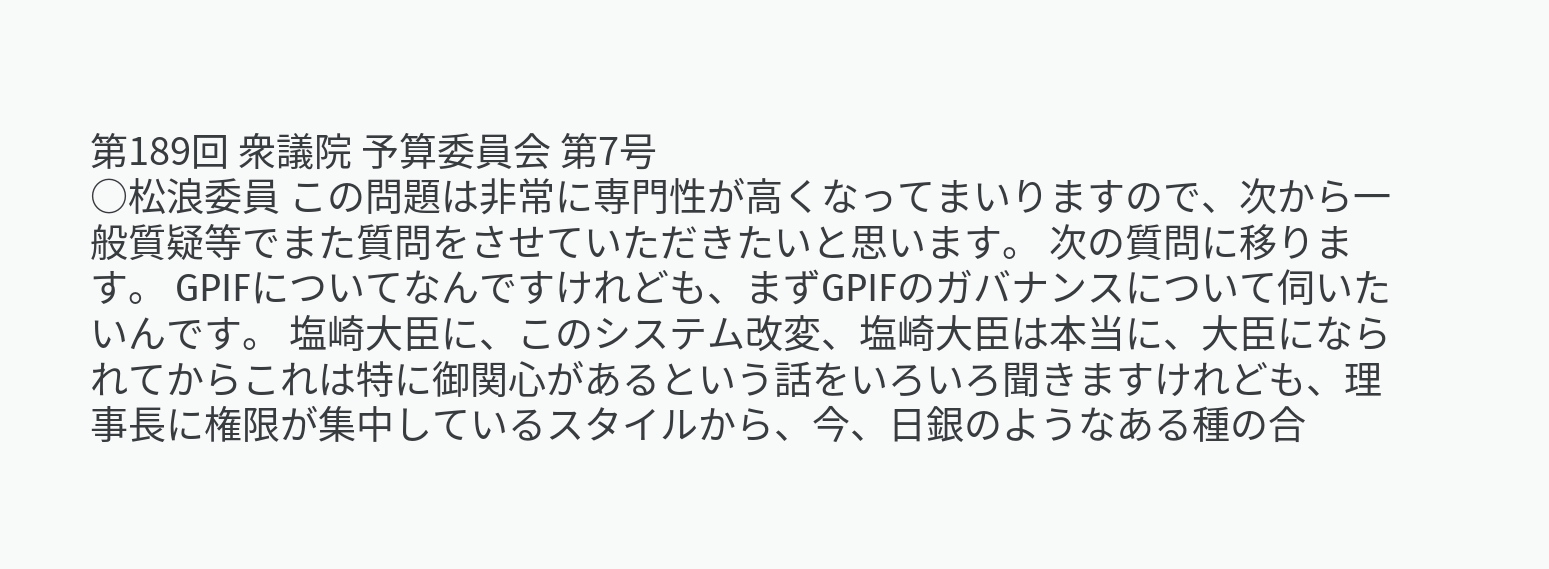第189回 衆議院 予算委員会 第7号
○松浪委員 この問題は非常に専門性が高くなってまいりますので、次から一般質疑等でまた質問をさせていただきたいと思います。 次の質問に移ります。 GPIFについてなんですけれども、まずGPIFのガバナンスについて伺いたいんです。 塩崎大臣に、このシステム改変、塩崎大臣は本当に、大臣になられてからこれは特に御関心があるという話をいろいろ聞きますけれども、理事長に権限が集中しているスタイルから、今、日銀のようなある種の合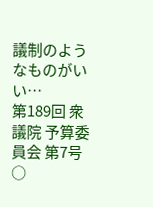議制のようなものがいい…
第189回 衆議院 予算委員会 第7号
○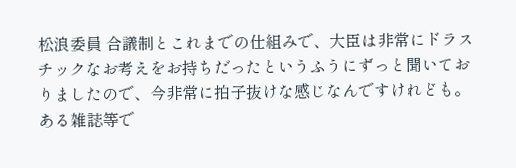松浪委員 合議制とこれまでの仕組みで、大臣は非常にドラスチックなお考えをお持ちだったというふうにずっと聞いておりましたので、今非常に拍子抜けな感じなんですけれども。 ある雑誌等で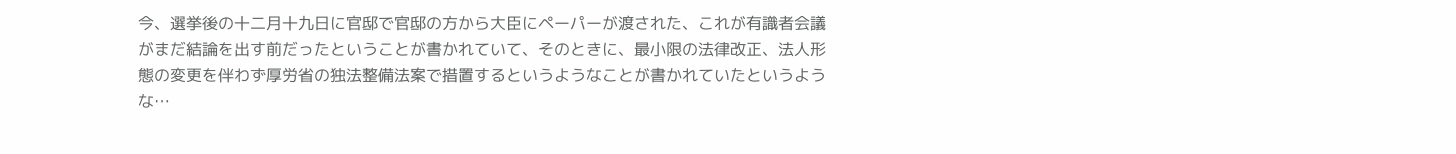今、選挙後の十二月十九日に官邸で官邸の方から大臣にペーパーが渡された、これが有識者会議がまだ結論を出す前だったということが書かれていて、そのときに、最小限の法律改正、法人形態の変更を伴わず厚労省の独法整備法案で措置するというようなことが書かれていたというような…